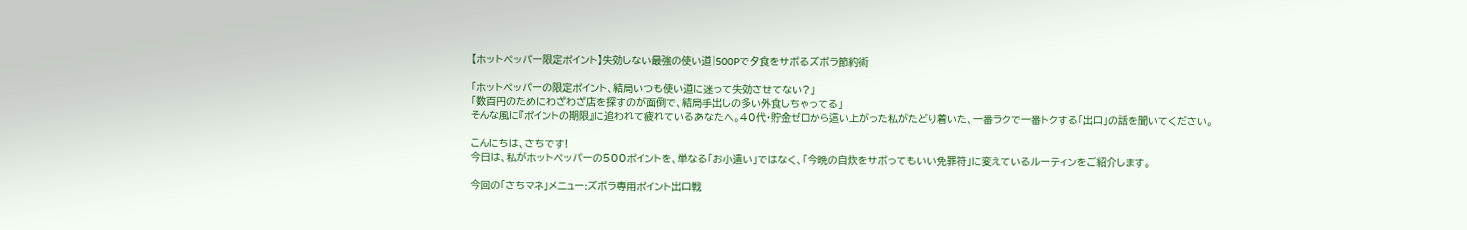【ホットペッパー限定ポイント】失効しない最強の使い道|500Pで夕食をサボるズボラ節約術

「ホットペッパーの限定ポイント、結局いつも使い道に迷って失効させてない?」
「数百円のためにわざわざ店を探すのが面倒で、結局手出しの多い外食しちゃってる」
そんな風に『ポイントの期限』に追われて疲れているあなたへ。40代・貯金ゼロから這い上がった私がたどり着いた、一番ラクで一番トクする「出口」の話を聞いてください。

こんにちは、さちです!
今日は、私がホットペッパーの500ポイントを、単なる「お小遣い」ではなく、「今晩の自炊をサボってもいい免罪符」に変えているルーティンをご紹介します。

今回の「さちマネ」メニュー:ズボラ専用ポイント出口戦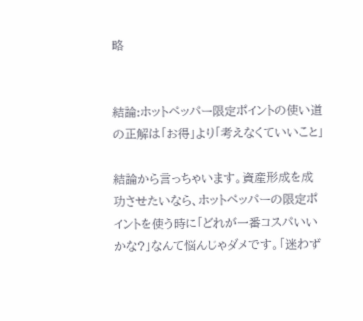略


結論:ホットペッパー限定ポイントの使い道の正解は「お得」より「考えなくていいこと」

結論から言っちゃいます。資産形成を成功させたいなら、ホットペッパーの限定ポイントを使う時に「どれが一番コスパいいかな?」なんて悩んじゃダメです。「迷わず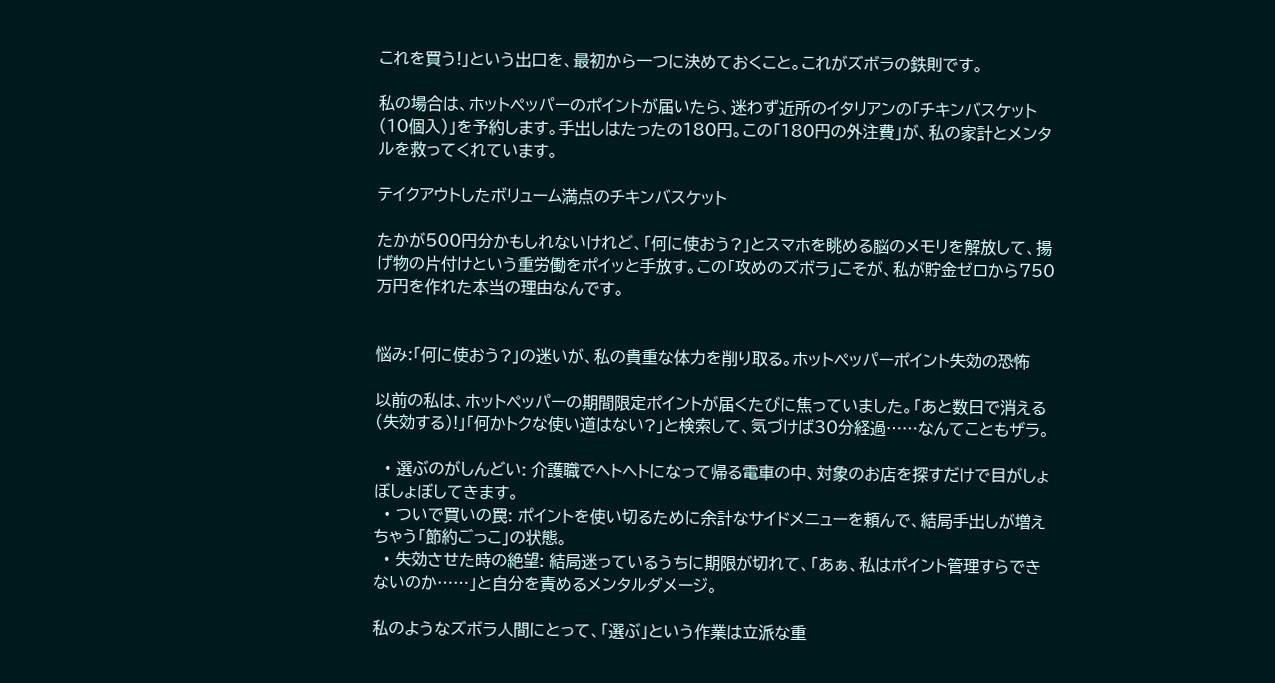これを買う!」という出口を、最初から一つに決めておくこと。これがズボラの鉄則です。

私の場合は、ホットペッパーのポイントが届いたら、迷わず近所のイタリアンの「チキンバスケット(10個入)」を予約します。手出しはたったの180円。この「180円の外注費」が、私の家計とメンタルを救ってくれています。

テイクアウトしたボリューム満点のチキンバスケット

たかが500円分かもしれないけれど、「何に使おう?」とスマホを眺める脳のメモリを解放して、揚げ物の片付けという重労働をポイッと手放す。この「攻めのズボラ」こそが、私が貯金ゼロから750万円を作れた本当の理由なんです。


悩み:「何に使おう?」の迷いが、私の貴重な体力を削り取る。ホットペッパーポイント失効の恐怖

以前の私は、ホットペッパーの期間限定ポイントが届くたびに焦っていました。「あと数日で消える(失効する)!」「何かトクな使い道はない?」と検索して、気づけば30分経過……なんてこともザラ。

  • 選ぶのがしんどい: 介護職でヘトヘトになって帰る電車の中、対象のお店を探すだけで目がしょぼしょぼしてきます。
  • ついで買いの罠: ポイントを使い切るために余計なサイドメニューを頼んで、結局手出しが増えちゃう「節約ごっこ」の状態。
  • 失効させた時の絶望: 結局迷っているうちに期限が切れて、「あぁ、私はポイント管理すらできないのか……」と自分を責めるメンタルダメージ。

私のようなズボラ人間にとって、「選ぶ」という作業は立派な重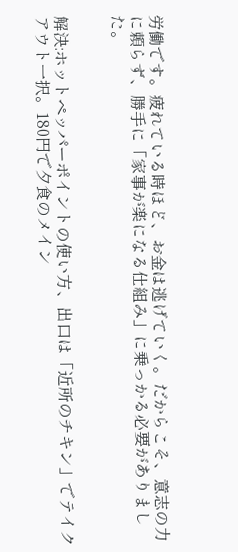労働です。疲れている時ほど、お金は逃げていく。だからこそ、意志の力に頼らず、勝手に「家事が楽になる仕組み」に乗っかる必要がありました。


解決:ホットペッパーポイントの使い方、出口は「近所のチキン」でテイクアウト一択。180円で夕食のメイン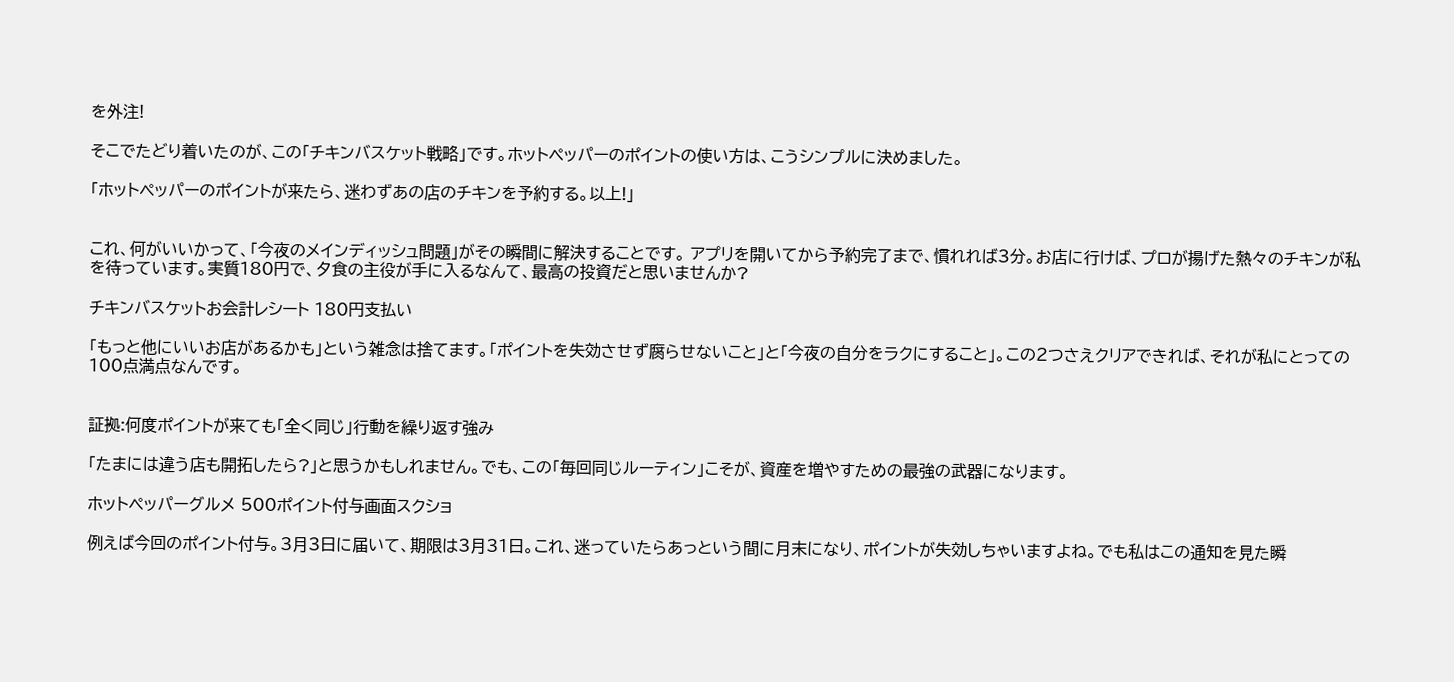を外注!

そこでたどり着いたのが、この「チキンバスケット戦略」です。ホットペッパーのポイントの使い方は、こうシンプルに決めました。

「ホットペッパーのポイントが来たら、迷わずあの店のチキンを予約する。以上!」


これ、何がいいかって、「今夜のメインディッシュ問題」がその瞬間に解決することです。 アプリを開いてから予約完了まで、慣れれば3分。お店に行けば、プロが揚げた熱々のチキンが私を待っています。実質180円で、夕食の主役が手に入るなんて、最高の投資だと思いませんか?

チキンバスケットお会計レシート 180円支払い

「もっと他にいいお店があるかも」という雑念は捨てます。「ポイントを失効させず腐らせないこと」と「今夜の自分をラクにすること」。この2つさえクリアできれば、それが私にとっての100点満点なんです。


証拠:何度ポイントが来ても「全く同じ」行動を繰り返す強み

「たまには違う店も開拓したら?」と思うかもしれません。でも、この「毎回同じルーティン」こそが、資産を増やすための最強の武器になります。

ホットペッパーグルメ 500ポイント付与画面スクショ

例えば今回のポイント付与。3月3日に届いて、期限は3月31日。これ、迷っていたらあっという間に月末になり、ポイントが失効しちゃいますよね。でも私はこの通知を見た瞬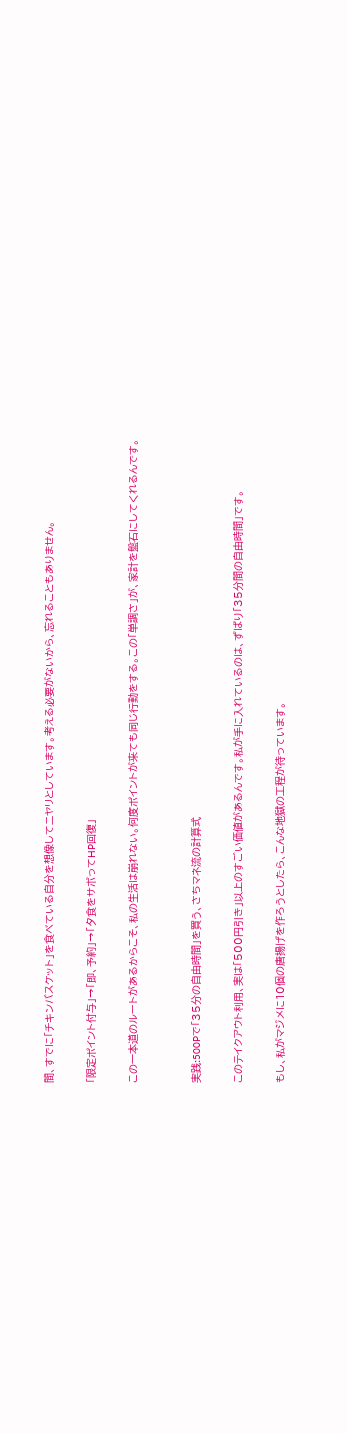間、すでに「チキンバスケット」を食べている自分を想像してニヤリとしています。考える必要がないから、忘れることもありません。

「限定ポイント付与」→「即、予約」→「夕食をサボってHP回復」

この一本道のルートがあるからこそ、私の生活は崩れない。何度ポイントが来ても同じ行動をする。この「単調さ」が、家計を盤石にしてくれるんです。


実践:500Pで「35分の自由時間」を買う、さちマネ流の計算式

このテイクアウト利用、実は「500円引き」以上のすごい価値があるんです。私が手に入れているのは、ずばり「35分間の自由時間」です。

もし、私がマジメに10個の唐揚げを作ろうとしたら、こんな地獄の工程が待っています。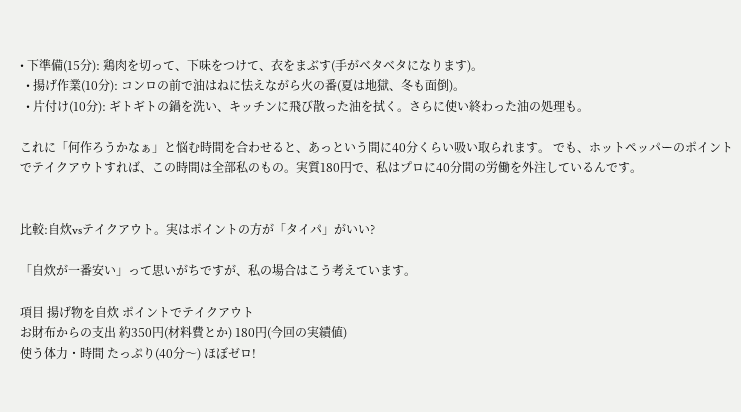• 下準備(15分): 鶏肉を切って、下味をつけて、衣をまぶす(手がベタベタになります)。
  • 揚げ作業(10分): コンロの前で油はねに怯えながら火の番(夏は地獄、冬も面倒)。
  • 片付け(10分): ギトギトの鍋を洗い、キッチンに飛び散った油を拭く。さらに使い終わった油の処理も。

これに「何作ろうかなぁ」と悩む時間を合わせると、あっという間に40分くらい吸い取られます。 でも、ホットペッパーのポイントでテイクアウトすれば、この時間は全部私のもの。実質180円で、私はプロに40分間の労働を外注しているんです。


比較:自炊vsテイクアウト。実はポイントの方が「タイパ」がいい?

「自炊が一番安い」って思いがちですが、私の場合はこう考えています。

項目 揚げ物を自炊 ポイントでテイクアウト
お財布からの支出 約350円(材料費とか) 180円(今回の実績値)
使う体力・時間 たっぷり(40分〜) ほぼゼロ!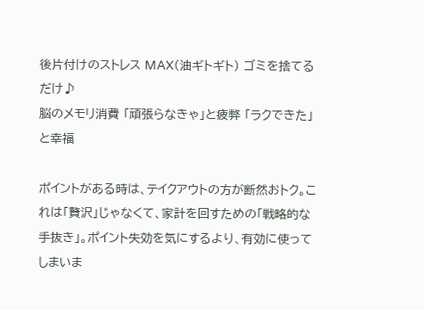後片付けのストレス MAX(油ギトギト) ゴミを捨てるだけ♪
脳のメモリ消費 「頑張らなきゃ」と疲弊 「ラクできた」と幸福

ポイントがある時は、テイクアウトの方が断然おトク。これは「贅沢」じゃなくて、家計を回すための「戦略的な手抜き」。ポイント失効を気にするより、有効に使ってしまいま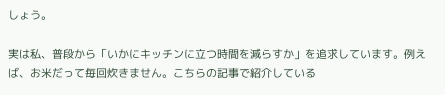しょう。

実は私、普段から「いかにキッチンに立つ時間を減らすか」を追求しています。例えば、お米だって毎回炊きません。こちらの記事で紹介している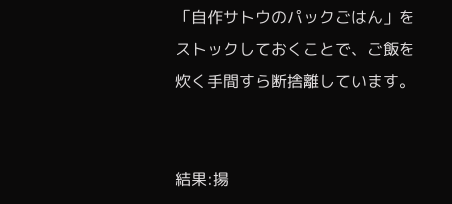「自作サトウのパックごはん」をストックしておくことで、ご飯を炊く手間すら断捨離しています。


結果:揚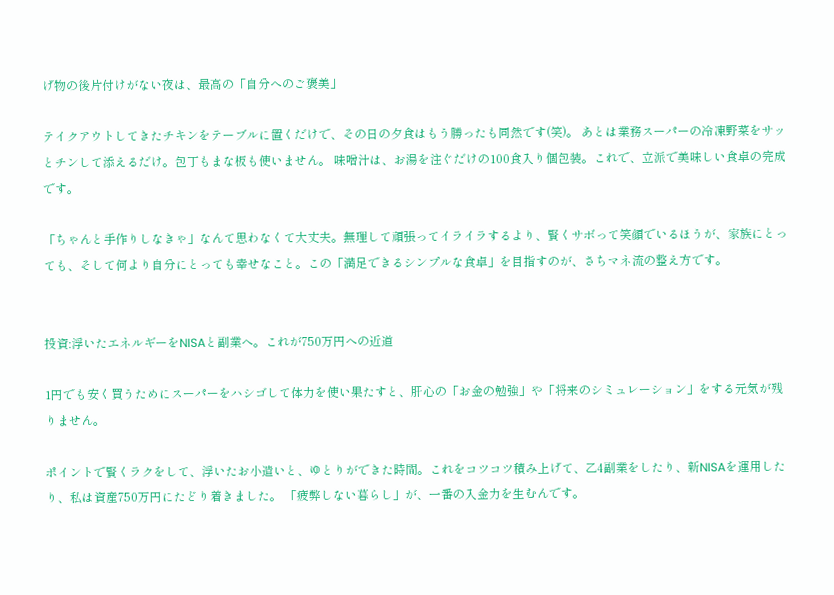げ物の後片付けがない夜は、最高の「自分へのご褒美」

テイクアウトしてきたチキンをテーブルに置くだけで、その日の夕食はもう勝ったも同然です(笑)。 あとは業務スーパーの冷凍野菜をサッとチンして添えるだけ。包丁もまな板も使いません。 味噌汁は、お湯を注ぐだけの100食入り個包装。これで、立派で美味しい食卓の完成です。

「ちゃんと手作りしなきゃ」なんて思わなくて大丈夫。無理して頑張ってイライラするより、賢くサボって笑顔でいるほうが、家族にとっても、そして何より自分にとっても幸せなこと。この「満足できるシンプルな食卓」を目指すのが、さちマネ流の整え方です。


投資:浮いたエネルギーをNISAと副業へ。これが750万円への近道

1円でも安く買うためにスーパーをハシゴして体力を使い果たすと、肝心の「お金の勉強」や「将来のシミュレーション」をする元気が残りません。

ポイントで賢くラクをして、浮いたお小遣いと、ゆとりができた時間。これをコツコツ積み上げて、乙4副業をしたり、新NISAを運用したり、私は資産750万円にたどり着きました。 「疲弊しない暮らし」が、一番の入金力を生むんです。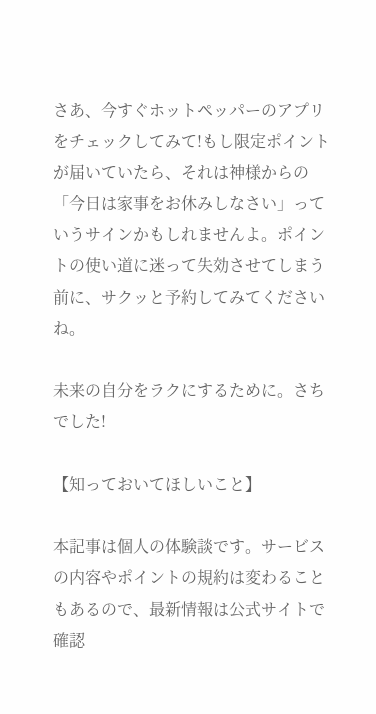さあ、今すぐホットペッパーのアプリをチェックしてみて!もし限定ポイントが届いていたら、それは神様からの「今日は家事をお休みしなさい」っていうサインかもしれませんよ。ポイントの使い道に迷って失効させてしまう前に、サクッと予約してみてくださいね。

未来の自分をラクにするために。さちでした!

【知っておいてほしいこと】

本記事は個人の体験談です。サービスの内容やポイントの規約は変わることもあるので、最新情報は公式サイトで確認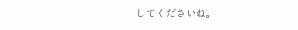してくださいね。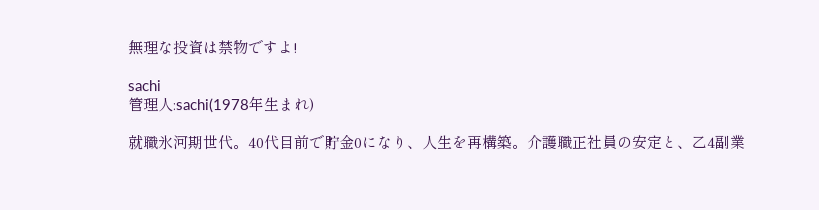無理な投資は禁物ですよ!

sachi
管理人:sachi(1978年生まれ)

就職氷河期世代。40代目前で貯金0になり、人生を再構築。介護職正社員の安定と、乙4副業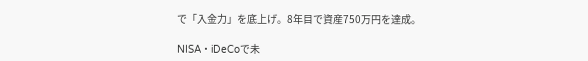で「入金力」を底上げ。8年目で資産750万円を達成。

NISA・iDeCoで未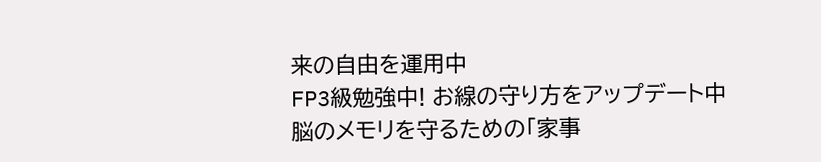来の自由を運用中
FP3級勉強中! お線の守り方をアップデート中
脳のメモリを守るための「家事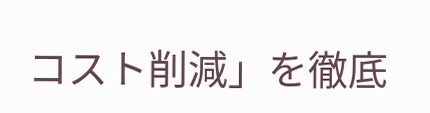コスト削減」を徹底